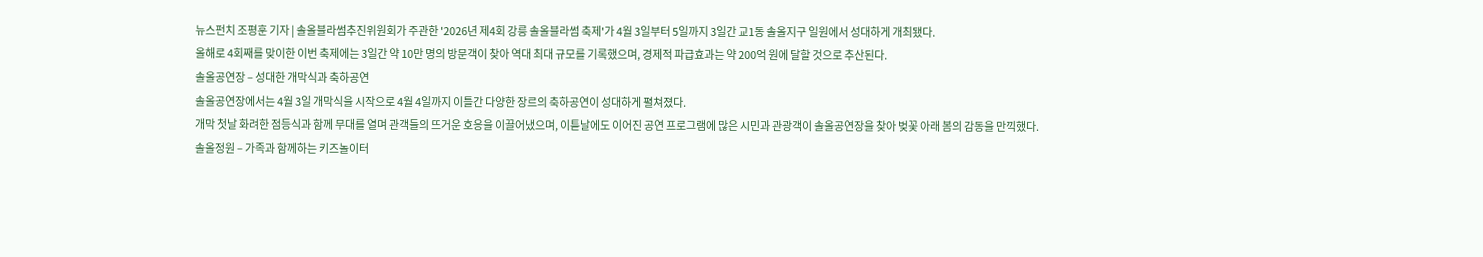뉴스펀치 조평훈 기자 | 솔올블라썸추진위원회가 주관한 '2026년 제4회 강릉 솔올블라썸 축제'가 4월 3일부터 5일까지 3일간 교1동 솔올지구 일원에서 성대하게 개최됐다.
올해로 4회째를 맞이한 이번 축제에는 3일간 약 10만 명의 방문객이 찾아 역대 최대 규모를 기록했으며, 경제적 파급효과는 약 200억 원에 달할 것으로 추산된다.
솔올공연장 – 성대한 개막식과 축하공연
솔올공연장에서는 4월 3일 개막식을 시작으로 4월 4일까지 이틀간 다양한 장르의 축하공연이 성대하게 펼쳐졌다.
개막 첫날 화려한 점등식과 함께 무대를 열며 관객들의 뜨거운 호응을 이끌어냈으며, 이튿날에도 이어진 공연 프로그램에 많은 시민과 관광객이 솔올공연장을 찾아 벚꽃 아래 봄의 감동을 만끽했다.
솔올정원 – 가족과 함께하는 키즈놀이터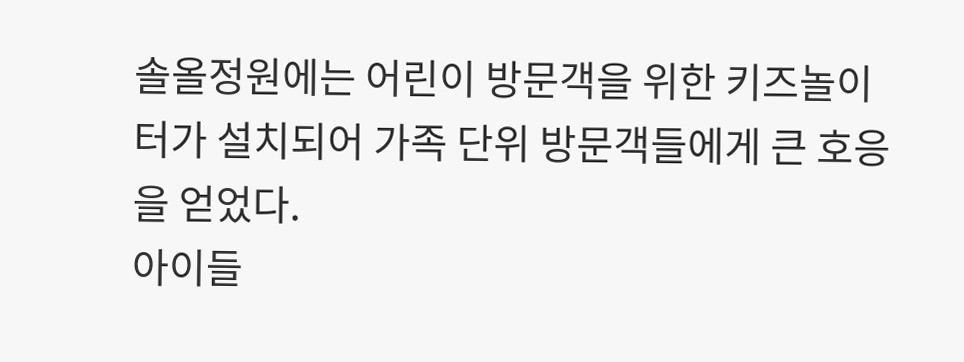솔올정원에는 어린이 방문객을 위한 키즈놀이터가 설치되어 가족 단위 방문객들에게 큰 호응을 얻었다.
아이들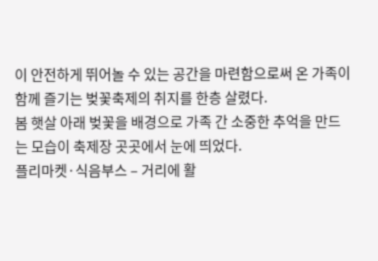이 안전하게 뛰어놀 수 있는 공간을 마련함으로써 온 가족이 함께 즐기는 벚꽃축제의 취지를 한층 살렸다.
봄 햇살 아래 벚꽃을 배경으로 가족 간 소중한 추억을 만드는 모습이 축제장 곳곳에서 눈에 띄었다.
플리마켓·식음부스 – 거리에 활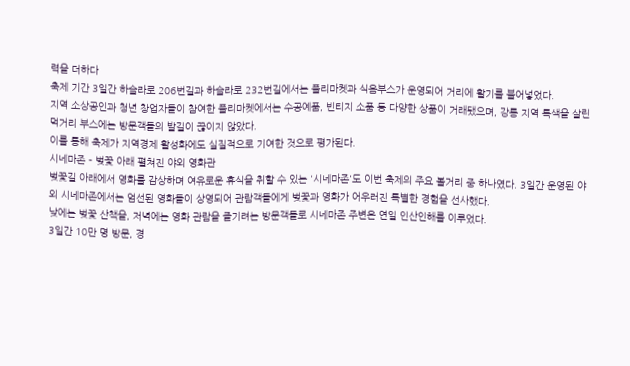력을 더하다
축제 기간 3일간 하슬라로 206번길과 하슬라로 232번길에서는 플리마켓과 식음부스가 운영되어 거리에 활기를 불어넣었다.
지역 소상공인과 청년 창업자들이 참여한 플리마켓에서는 수공예품, 빈티지 소품 등 다양한 상품이 거래됐으며, 강릉 지역 특색을 살린 먹거리 부스에는 방문객들의 발길이 끊이지 않았다.
이를 통해 축제가 지역경제 활성화에도 실질적으로 기여한 것으로 평가된다.
시네마존 – 벚꽃 아래 펼쳐진 야외 영화관
벚꽃길 아래에서 영화를 감상하며 여유로운 휴식을 취할 수 있는 '시네마존'도 이번 축제의 주요 볼거리 중 하나였다. 3일간 운영된 야외 시네마존에서는 엄선된 영화들이 상영되어 관람객들에게 벚꽃과 영화가 어우러진 특별한 경험을 선사했다.
낮에는 벚꽃 산책을, 저녁에는 영화 관람을 즐기려는 방문객들로 시네마존 주변은 연일 인산인해를 이루었다.
3일간 10만 명 방문, 경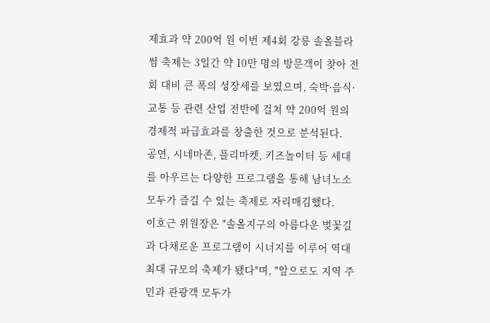제효과 약 200억 원 이번 제4회 강릉 솔올블라썸 축제는 3일간 약 10만 명의 방문객이 찾아 전회 대비 큰 폭의 성장세를 보였으며, 숙박·음식·교통 등 관련 산업 전반에 걸쳐 약 200억 원의 경제적 파급효과를 창출한 것으로 분석된다.
공연, 시네마존, 플리마켓, 키즈놀이터 등 세대를 아우르는 다양한 프로그램을 통해 남녀노소 모두가 즐길 수 있는 축제로 자리매김했다.
이호근 위원장은 "솔올지구의 아름다운 벚꽃길과 다채로운 프로그램이 시너지를 이루어 역대 최대 규모의 축제가 됐다"며, "앞으로도 지역 주민과 관광객 모두가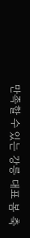만족할 수 있는 강릉 대표 봄 축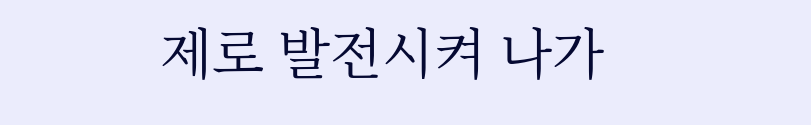제로 발전시켜 나가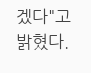겠다"고 밝혔다.